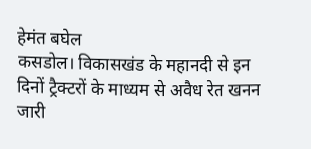हेमंत बघेल
कसडोल। विकासखंड के महानदी से इन दिनों ट्रैक्टरों के माध्यम से अवैध रेत खनन जारी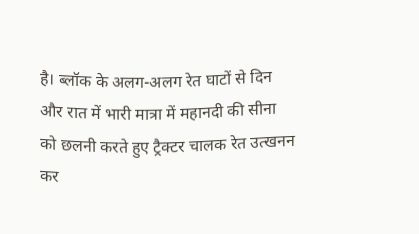है। ब्लॉक के अलग-अलग रेत घाटों से दिन और रात में भारी मात्रा में महानदी की सीना को छलनी करते हुए ट्रैक्टर चालक रेत उत्खनन कर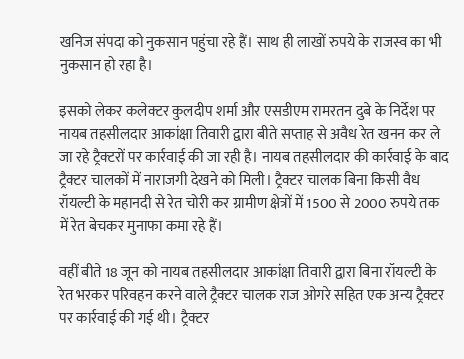खनिज संपदा को नुकसान पहुंचा रहे हैं। साथ ही लाखों रुपये के राजस्व का भी नुकसान हो रहा है।

इसको लेकर कलेक्टर कुलदीप शर्मा और एसडीएम रामरतन दुबे के निर्देश पर नायब तहसीलदार आकांक्षा तिवारी द्वारा बीते सप्ताह से अवैध रेत खनन कर ले जा रहे ट्रैक्टरों पर कार्रवाई की जा रही है। नायब तहसीलदार की कार्रवाई के बाद ट्रैक्टर चालकों में नाराजगी देखने को मिली। ट्रैक्टर चालक बिना किसी वैध रॉयल्टी के महानदी से रेत चोरी कर ग्रामीण क्षेत्रों में 1500 से 2000 रुपये तक में रेत बेचकर मुनाफा कमा रहे हैं।

वहीं बीते 18 जून को नायब तहसीलदार आकांक्षा तिवारी द्वारा बिना रॉयल्टी के रेत भरकर परिवहन करने वाले ट्रैक्टर चालक राज ओगरे सहित एक अन्य ट्रैक्टर पर कार्रवाई की गई थी। ट्रैक्टर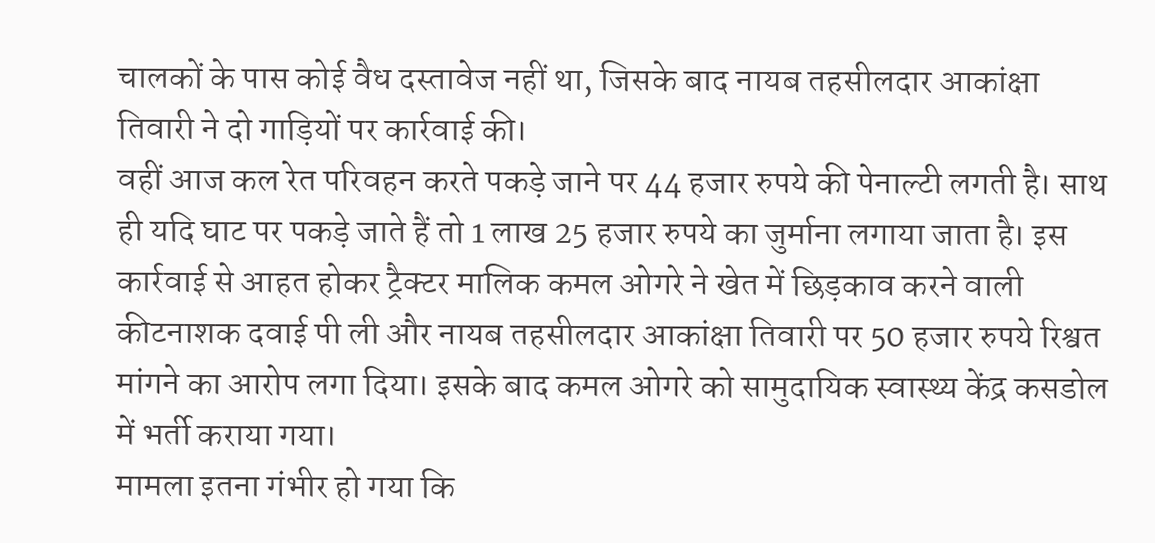चालकों के पास कोई वैध दस्तावेज नहीं था, जिसके बाद नायब तहसीलदार आकांक्षा तिवारी ने दो गाड़ियों पर कार्रवाई की।
वहीं आज कल रेत परिवहन करते पकड़े जाने पर 44 हजार रुपये की पेनाल्टी लगती है। साथ ही यदि घाट पर पकड़े जाते हैं तो 1 लाख 25 हजार रुपये का जुर्माना लगाया जाता है। इस कार्रवाई से आहत होकर ट्रैक्टर मालिक कमल ओगरे ने खेत में छिड़काव करने वाली कीटनाशक दवाई पी ली और नायब तहसीलदार आकांक्षा तिवारी पर 50 हजार रुपये रिश्वत मांगने का आरोप लगा दिया। इसके बाद कमल ओगरे को सामुदायिक स्वास्थ्य केंद्र कसडोल में भर्ती कराया गया।
मामला इतना गंभीर हो गया कि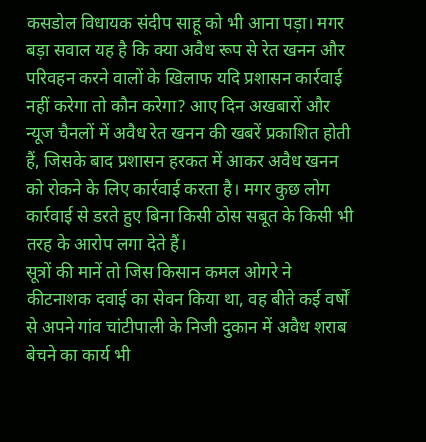कसडोल विधायक संदीप साहू को भी आना पड़ा। मगर बड़ा सवाल यह है कि क्या अवैध रूप से रेत खनन और परिवहन करने वालों के खिलाफ यदि प्रशासन कार्रवाई नहीं करेगा तो कौन करेगा? आए दिन अखबारों और न्यूज चैनलों में अवैध रेत खनन की खबरें प्रकाशित होती हैं, जिसके बाद प्रशासन हरकत में आकर अवैध खनन को रोकने के लिए कार्रवाई करता है। मगर कुछ लोग कार्रवाई से डरते हुए बिना किसी ठोस सबूत के किसी भी तरह के आरोप लगा देते हैं।
सूत्रों की मानें तो जिस किसान कमल ओगरे ने कीटनाशक दवाई का सेवन किया था, वह बीते कई वर्षों से अपने गांव चांटीपाली के निजी दुकान में अवैध शराब बेचने का कार्य भी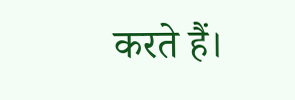करते हैं।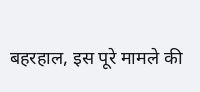बहरहाल, इस पूरे मामले की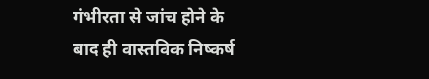गंभीरता से जांच होने के बाद ही वास्तविक निष्कर्ष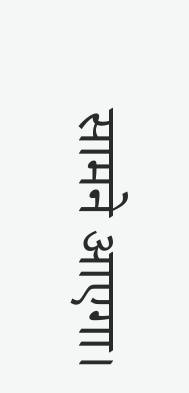सामने आएगा।